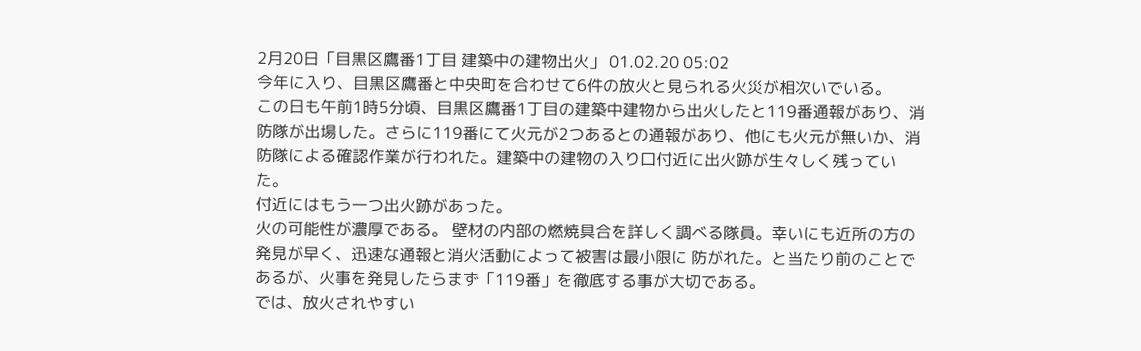2月20日「目黒区鷹番1丁目 建築中の建物出火」 01.02.20 05:02
今年に入り、目黒区鷹番と中央町を合わせて6件の放火と見られる火災が相次いでいる。
この日も午前1時5分頃、目黒区鷹番1丁目の建築中建物から出火したと119番通報があり、消防隊が出場した。さらに119番にて火元が2つあるとの通報があり、他にも火元が無いか、消防隊による確認作業が行われた。建築中の建物の入り口付近に出火跡が生々しく残っていた。
付近にはもう一つ出火跡があった。
火の可能性が濃厚である。 壁材の内部の燃焼具合を詳しく調べる隊員。幸いにも近所の方の発見が早く、迅速な通報と消火活動によって被害は最小限に 防がれた。と当たり前のことであるが、火事を発見したらまず「119番」を徹底する事が大切である。
では、放火されやすい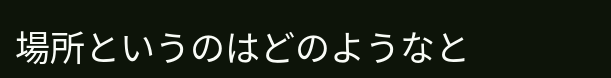場所というのはどのようなと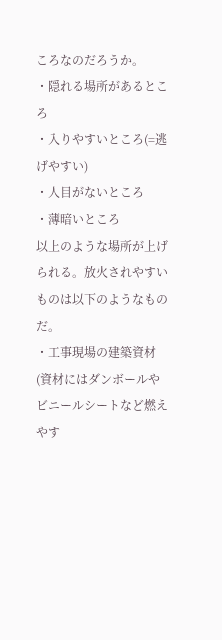ころなのだろうか。
・隠れる場所があるところ
・入りやすいところ(=逃げやすい)
・人目がないところ
・薄暗いところ
以上のような場所が上げられる。放火されやすいものは以下のようなものだ。
・工事現場の建築資材(資材にはダンボールやビニールシートなど燃えやす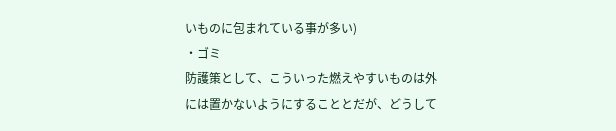いものに包まれている事が多い)
・ゴミ
防護策として、こういった燃えやすいものは外には置かないようにすることとだが、どうして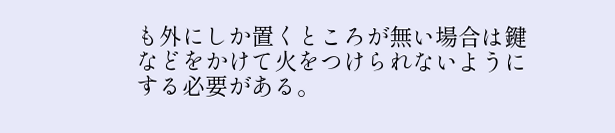も外にしか置くところが無い場合は鍵などをかけて火をつけられないようにする必要がある。